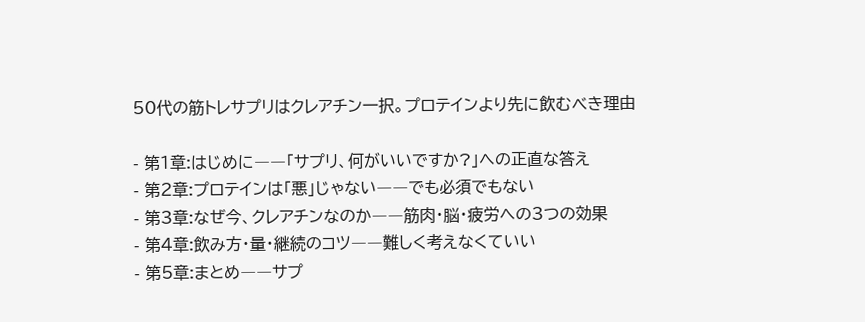50代の筋トレサプリはクレアチン一択。プロテインより先に飲むべき理由

- 第1章:はじめに――「サプリ、何がいいですか?」への正直な答え
- 第2章:プロテインは「悪」じゃない――でも必須でもない
- 第3章:なぜ今、クレアチンなのか――筋肉・脳・疲労への3つの効果
- 第4章:飲み方・量・継続のコツ――難しく考えなくていい
- 第5章:まとめ――サプ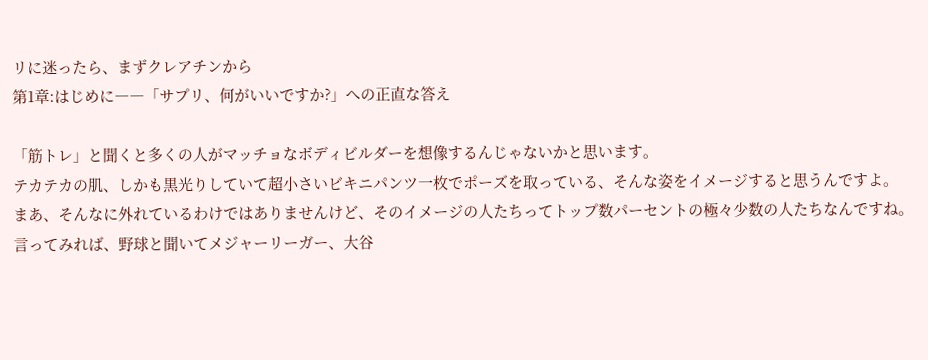リに迷ったら、まずクレアチンから
第1章:はじめに――「サプリ、何がいいですか?」への正直な答え

「筋トレ」と聞くと多くの人がマッチョなボディビルダーを想像するんじゃないかと思います。
テカテカの肌、しかも黒光りしていて超小さいビキニパンツ一枚でポーズを取っている、そんな姿をイメージすると思うんですよ。
まあ、そんなに外れているわけではありませんけど、そのイメージの人たちってトップ数パーセントの極々少数の人たちなんですね。
言ってみれば、野球と聞いてメジャーリーガー、大谷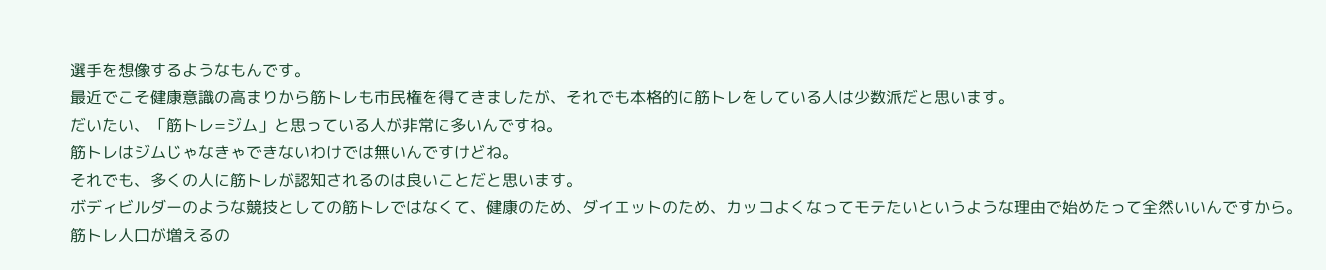選手を想像するようなもんです。
最近でこそ健康意識の高まりから筋トレも市民権を得てきましたが、それでも本格的に筋トレをしている人は少数派だと思います。
だいたい、「筋トレ=ジム」と思っている人が非常に多いんですね。
筋トレはジムじゃなきゃできないわけでは無いんですけどね。
それでも、多くの人に筋トレが認知されるのは良いことだと思います。
ボディビルダーのような競技としての筋トレではなくて、健康のため、ダイエットのため、カッコよくなってモテたいというような理由で始めたって全然いいんですから。
筋トレ人口が増えるの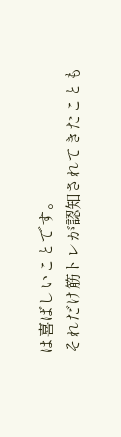は喜ばしいことです。
それだけ筋トレが認知されてきたことも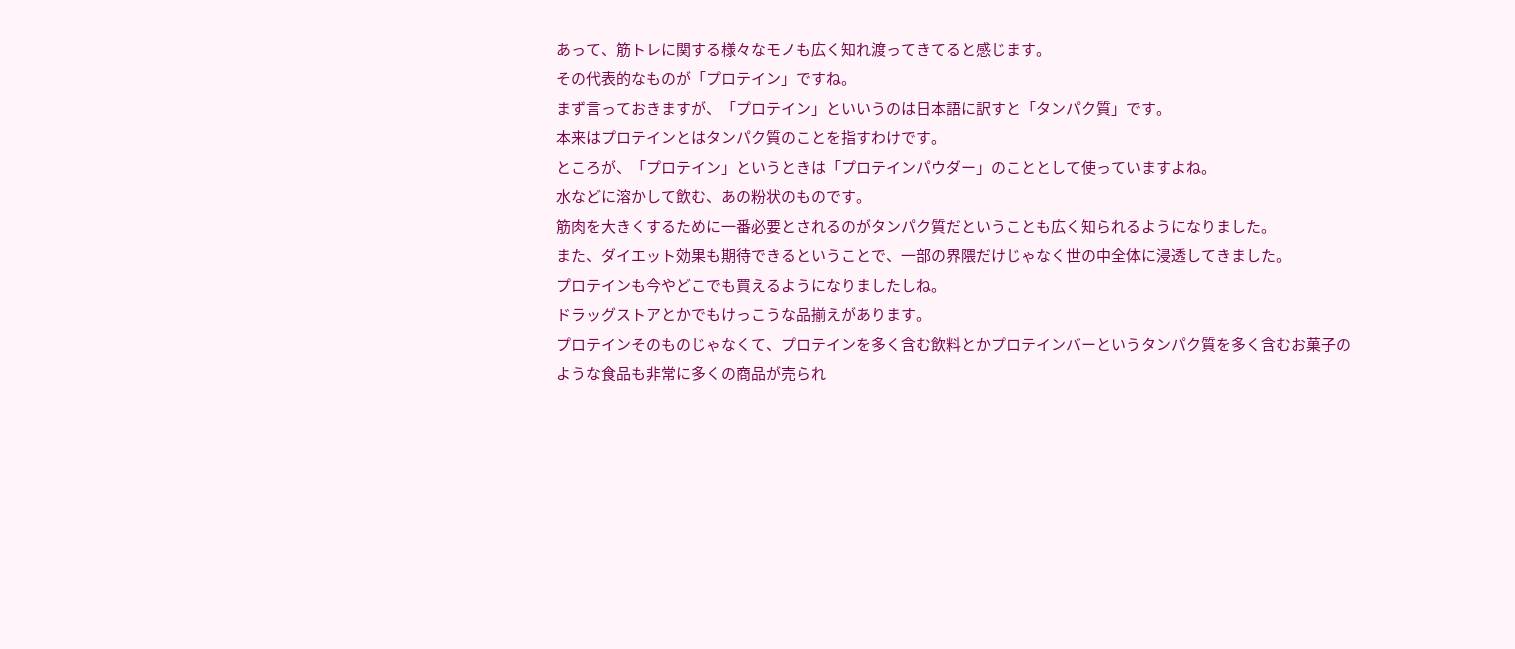あって、筋トレに関する様々なモノも広く知れ渡ってきてると感じます。
その代表的なものが「プロテイン」ですね。
まず言っておきますが、「プロテイン」といいうのは日本語に訳すと「タンパク質」です。
本来はプロテインとはタンパク質のことを指すわけです。
ところが、「プロテイン」というときは「プロテインパウダー」のこととして使っていますよね。
水などに溶かして飲む、あの粉状のものです。
筋肉を大きくするために一番必要とされるのがタンパク質だということも広く知られるようになりました。
また、ダイエット効果も期待できるということで、一部の界隈だけじゃなく世の中全体に浸透してきました。
プロテインも今やどこでも買えるようになりましたしね。
ドラッグストアとかでもけっこうな品揃えがあります。
プロテインそのものじゃなくて、プロテインを多く含む飲料とかプロテインバーというタンパク質を多く含むお菓子のような食品も非常に多くの商品が売られ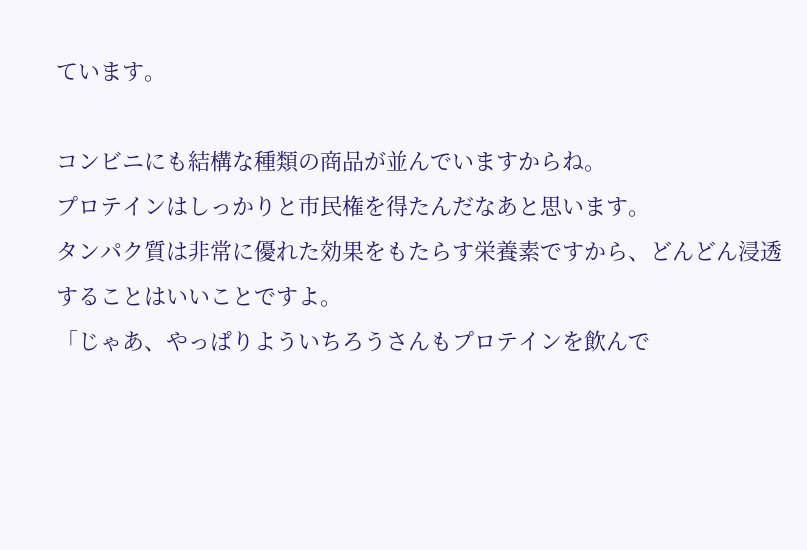ています。

コンビニにも結構な種類の商品が並んでいますからね。
プロテインはしっかりと市民権を得たんだなあと思います。
タンパク質は非常に優れた効果をもたらす栄養素ですから、どんどん浸透することはいいことですよ。
「じゃあ、やっぱりよういちろうさんもプロテインを飲んで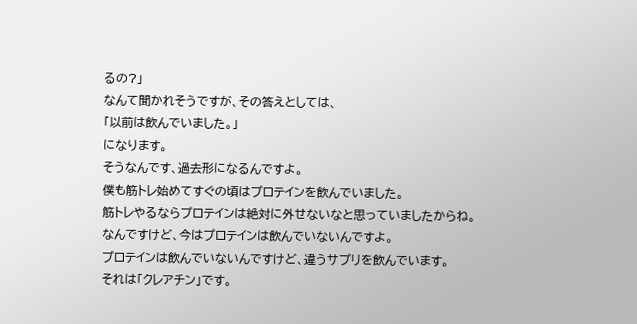るの?」
なんて聞かれそうですが、その答えとしては、
「以前は飲んでいました。」
になります。
そうなんです、過去形になるんですよ。
僕も筋トレ始めてすぐの頃はプロテインを飲んでいました。
筋トレやるならプロテインは絶対に外せないなと思っていましたからね。
なんですけど、今はプロテインは飲んでいないんですよ。
プロテインは飲んでいないんですけど、違うサプリを飲んでいます。
それは「クレアチン」です。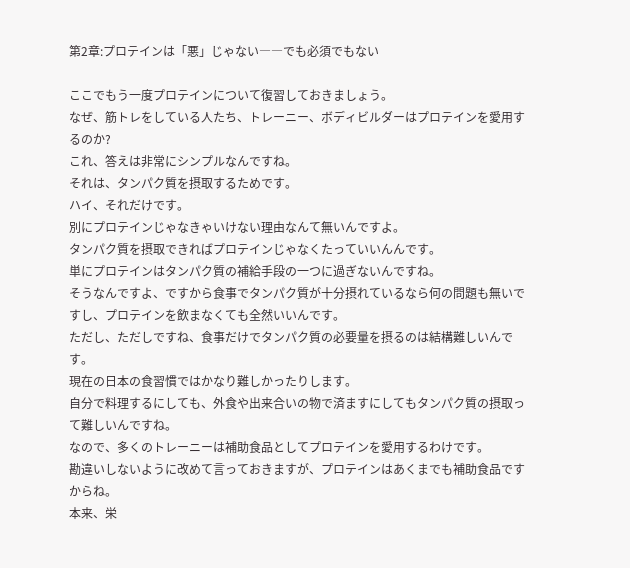第2章:プロテインは「悪」じゃない――でも必須でもない

ここでもう一度プロテインについて復習しておきましょう。
なぜ、筋トレをしている人たち、トレーニー、ボディビルダーはプロテインを愛用するのか?
これ、答えは非常にシンプルなんですね。
それは、タンパク質を摂取するためです。
ハイ、それだけです。
別にプロテインじゃなきゃいけない理由なんて無いんですよ。
タンパク質を摂取できればプロテインじゃなくたっていいんんです。
単にプロテインはタンパク質の補給手段の一つに過ぎないんですね。
そうなんですよ、ですから食事でタンパク質が十分摂れているなら何の問題も無いですし、プロテインを飲まなくても全然いいんです。
ただし、ただしですね、食事だけでタンパク質の必要量を摂るのは結構難しいんです。
現在の日本の食習慣ではかなり難しかったりします。
自分で料理するにしても、外食や出来合いの物で済ますにしてもタンパク質の摂取って難しいんですね。
なので、多くのトレーニーは補助食品としてプロテインを愛用するわけです。
勘違いしないように改めて言っておきますが、プロテインはあくまでも補助食品ですからね。
本来、栄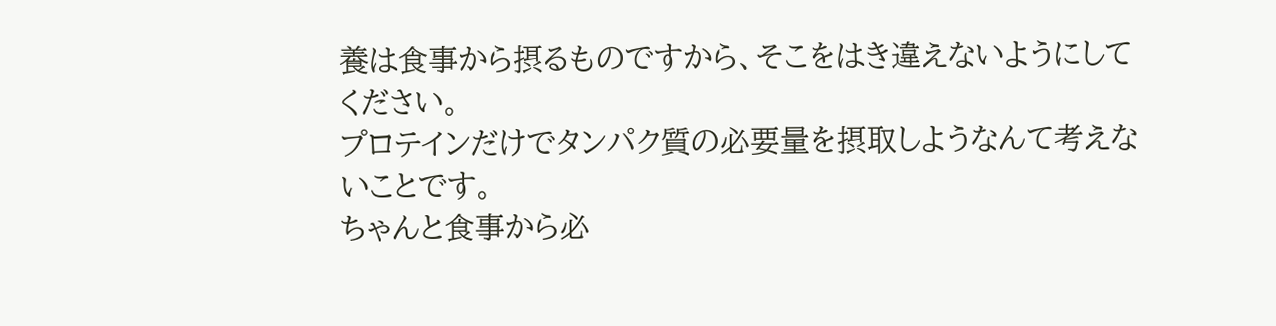養は食事から摂るものですから、そこをはき違えないようにしてください。
プロテインだけでタンパク質の必要量を摂取しようなんて考えないことです。
ちゃんと食事から必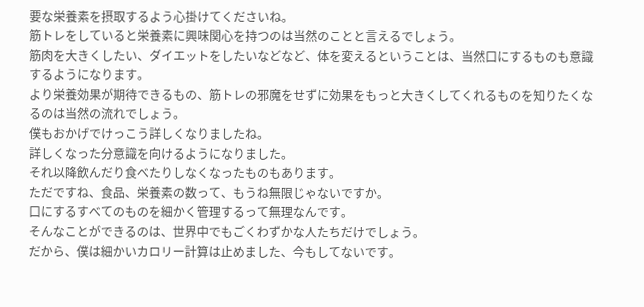要な栄養素を摂取するよう心掛けてくださいね。
筋トレをしていると栄養素に興味関心を持つのは当然のことと言えるでしょう。
筋肉を大きくしたい、ダイエットをしたいなどなど、体を変えるということは、当然口にするものも意識するようになります。
より栄養効果が期待できるもの、筋トレの邪魔をせずに効果をもっと大きくしてくれるものを知りたくなるのは当然の流れでしょう。
僕もおかげでけっこう詳しくなりましたね。
詳しくなった分意識を向けるようになりました。
それ以降飲んだり食べたりしなくなったものもあります。
ただですね、食品、栄養素の数って、もうね無限じゃないですか。
口にするすべてのものを細かく管理するって無理なんです。
そんなことができるのは、世界中でもごくわずかな人たちだけでしょう。
だから、僕は細かいカロリー計算は止めました、今もしてないです。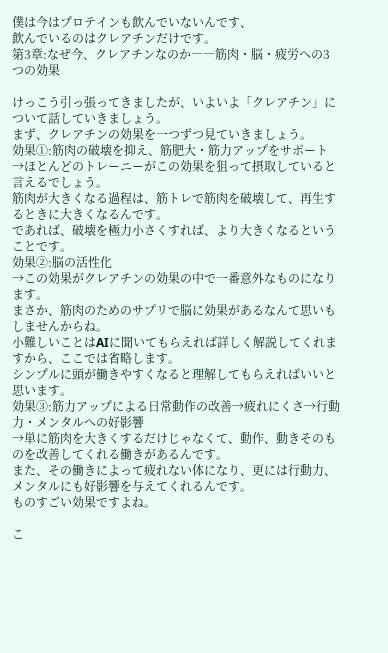僕は今はプロテインも飲んでいないんです、
飲んでいるのはクレアチンだけです。
第3章:なぜ今、クレアチンなのか――筋肉・脳・疲労への3つの効果

けっこう引っ張ってきましたが、いよいよ「クレアチン」について話していきましょう。
まず、クレアチンの効果を一つずつ見ていきましょう。
効果①:筋肉の破壊を抑え、筋肥大・筋力アップをサポート
→ほとんどのトレーニーがこの効果を狙って摂取していると言えるでしょう。
筋肉が大きくなる過程は、筋トレで筋肉を破壊して、再生するときに大きくなるんです。
であれば、破壊を極力小さくすれば、より大きくなるということです。
効果②:脳の活性化
→この効果がクレアチンの効果の中で一番意外なものになります。
まさか、筋肉のためのサプリで脳に効果があるなんて思いもしませんからね。
小難しいことはAIに聞いてもらえれば詳しく解説してくれますから、ここでは省略します。
シンプルに頭が働きやすくなると理解してもらえればいいと思います。
効果③:筋力アップによる日常動作の改善→疲れにくさ→行動力・メンタルへの好影響
→単に筋肉を大きくするだけじゃなくて、動作、動きそのものを改善してくれる働きがあるんです。
また、その働きによって疲れない体になり、更には行動力、メンタルにも好影響を与えてくれるんです。
ものすごい効果ですよね。

こ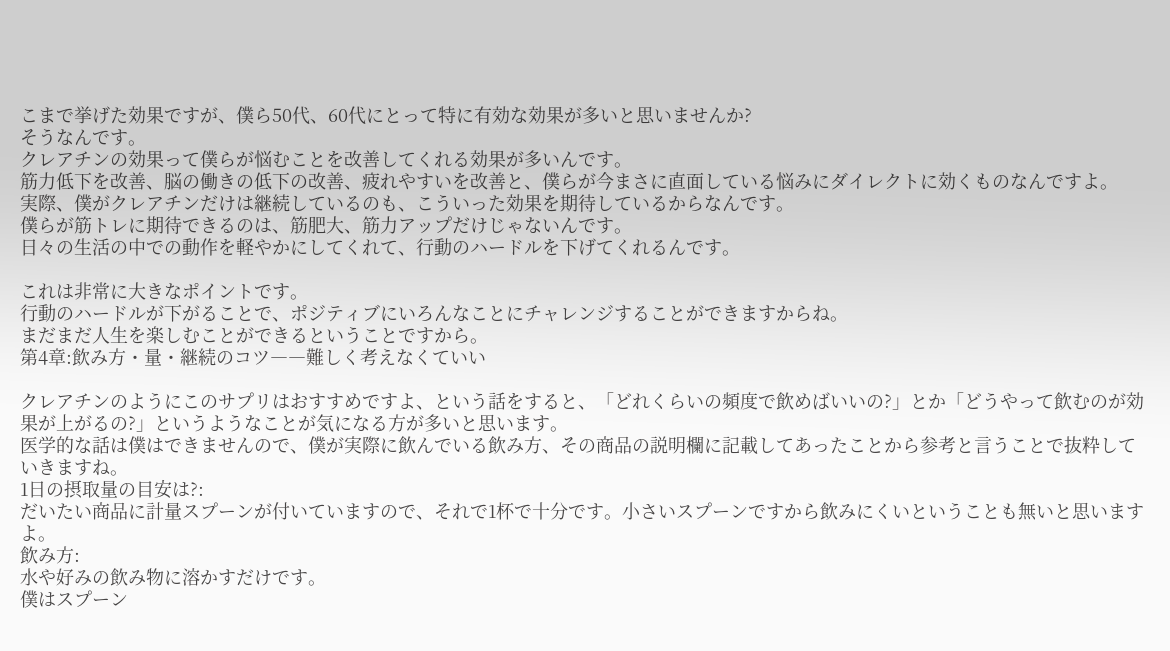こまで挙げた効果ですが、僕ら50代、60代にとって特に有効な効果が多いと思いませんか?
そうなんです。
クレアチンの効果って僕らが悩むことを改善してくれる効果が多いんです。
筋力低下を改善、脳の働きの低下の改善、疲れやすいを改善と、僕らが今まさに直面している悩みにダイレクトに効くものなんですよ。
実際、僕がクレアチンだけは継続しているのも、こういった効果を期待しているからなんです。
僕らが筋トレに期待できるのは、筋肥大、筋力アップだけじゃないんです。
日々の生活の中での動作を軽やかにしてくれて、行動のハードルを下げてくれるんです。

これは非常に大きなポイントです。
行動のハードルが下がることで、ポジティブにいろんなことにチャレンジすることができますからね。
まだまだ人生を楽しむことができるということですから。
第4章:飲み方・量・継続のコツ――難しく考えなくていい

クレアチンのようにこのサプリはおすすめですよ、という話をすると、「どれくらいの頻度で飲めばいいの?」とか「どうやって飲むのが効果が上がるの?」というようなことが気になる方が多いと思います。
医学的な話は僕はできませんので、僕が実際に飲んでいる飲み方、その商品の説明欄に記載してあったことから参考と言うことで抜粋していきますね。
1日の摂取量の目安は?:
だいたい商品に計量スプーンが付いていますので、それで1杯で十分です。小さいスプーンですから飲みにくいということも無いと思いますよ。
飲み方:
水や好みの飲み物に溶かすだけです。
僕はスプーン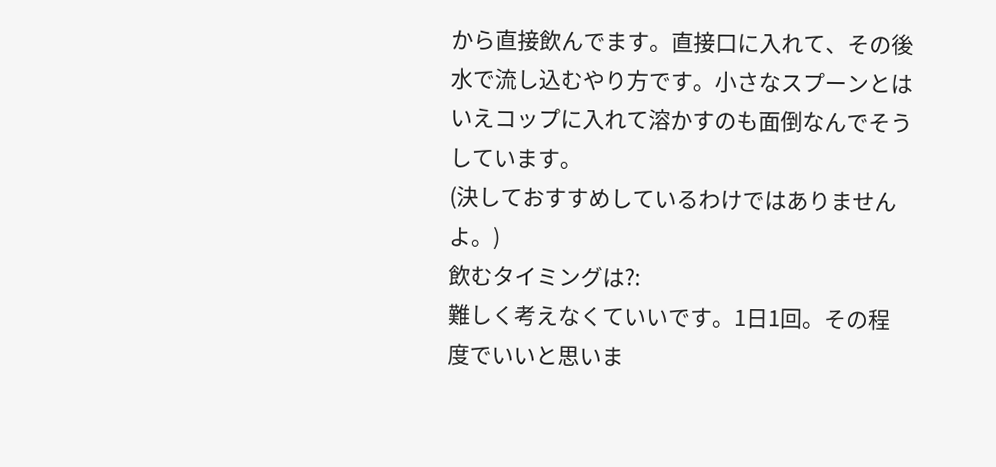から直接飲んでます。直接口に入れて、その後水で流し込むやり方です。小さなスプーンとはいえコップに入れて溶かすのも面倒なんでそうしています。
(決しておすすめしているわけではありませんよ。)
飲むタイミングは?:
難しく考えなくていいです。1日1回。その程度でいいと思いま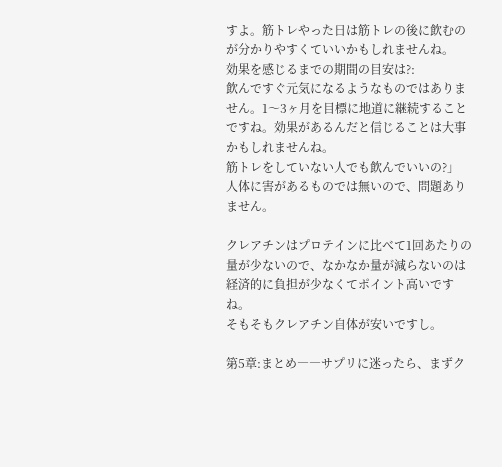すよ。筋トレやった日は筋トレの後に飲むのが分かりやすくていいかもしれませんね。
効果を感じるまでの期間の目安は?:
飲んですぐ元気になるようなものではありません。1〜3ヶ月を目標に地道に継続することですね。効果があるんだと信じることは大事かもしれませんね。
筋トレをしていない人でも飲んでいいの?」
人体に害があるものでは無いので、問題ありません。

クレアチンはプロテインに比べて1回あたりの量が少ないので、なかなか量が減らないのは経済的に負担が少なくてポイント高いですね。
そもそもクレアチン自体が安いですし。

第5章:まとめ――サプリに迷ったら、まずク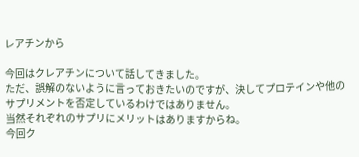レアチンから

今回はクレアチンについて話してきました。
ただ、誤解のないように言っておきたいのですが、決してプロテインや他のサプリメントを否定しているわけではありません。
当然それぞれのサプリにメリットはありますからね。
今回ク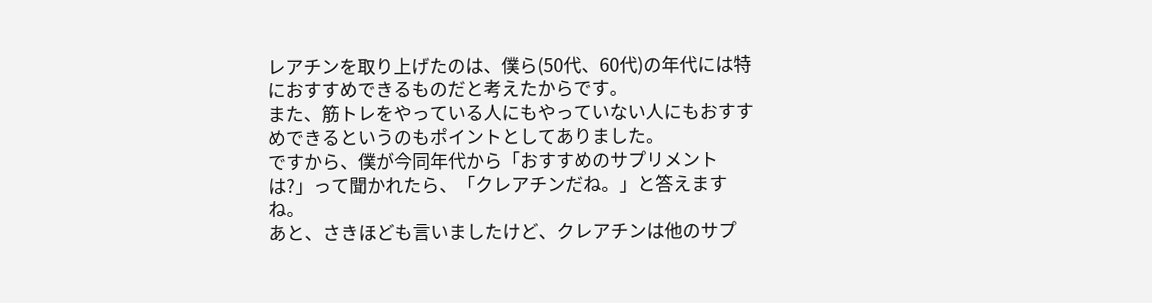レアチンを取り上げたのは、僕ら(50代、60代)の年代には特におすすめできるものだと考えたからです。
また、筋トレをやっている人にもやっていない人にもおすすめできるというのもポイントとしてありました。
ですから、僕が今同年代から「おすすめのサプリメントは?」って聞かれたら、「クレアチンだね。」と答えますね。
あと、さきほども言いましたけど、クレアチンは他のサプ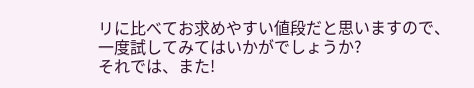リに比べてお求めやすい値段だと思いますので、一度試してみてはいかがでしょうか?
それでは、また!